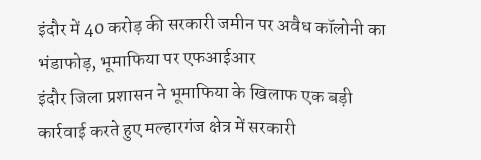इंदौर में 40 करोड़ की सरकारी जमीन पर अवैध कॉलोनी का भंडाफोड़, भूमाफिया पर एफआईआर
इंदौर जिला प्रशासन ने भूमाफिया के खिलाफ एक बड़ी कार्रवाई करते हुए मल्हारगंज क्षेत्र में सरकारी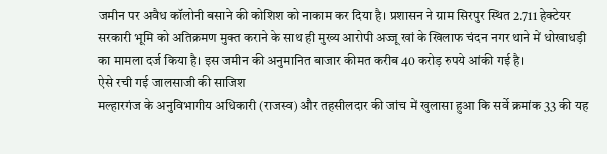जमीन पर अवैध कॉलोनी बसाने की कोशिश को नाकाम कर दिया है। प्रशासन ने ग्राम सिरपुर स्थित 2.711 हेक्टेयर सरकारी भूमि को अतिक्रमण मुक्त कराने के साथ ही मुख्य आरोपी अज्जू खां के खिलाफ चंदन नगर थाने में धोखाधड़ी का मामला दर्ज किया है। इस जमीन की अनुमानित बाजार कीमत करीब 40 करोड़ रुपये आंकी गई है।
ऐसे रची गई जालसाजी की साजिश
मल्हारगंज के अनुविभागीय अधिकारी (राजस्व) और तहसीलदार की जांच में खुलासा हुआ कि सर्वे क्रमांक 33 की यह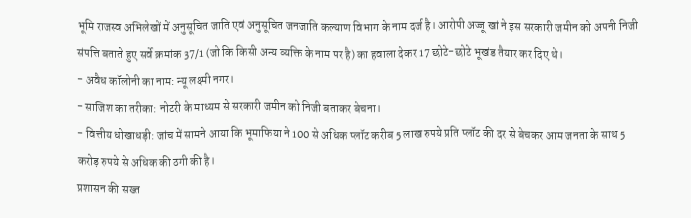भूमि राजस्व अभिलेखों में अनुसूचित जाति एवं अनुसूचित जनजाति कल्याण विभाग के नाम दर्ज है। आरोपी अज्जू खां ने इस सरकारी जमीन को अपनी निजी संपत्ति बताते हुए सर्वे क्रमांक 37/1 (जो कि किसी अन्य व्यक्ति के नाम पर है) का हवाला देकर 17 छोटे-छोटे भूखंड तैयार कर दिए थे।
- अवैध कॉलोनी का नाम: न्यू लक्ष्मी नगर।
- साजिश का तरीका: नोटरी के माध्यम से सरकारी जमीन को निजी बताकर बेचना।
- वित्तीय धोखाधड़ी: जांच में सामने आया कि भूमाफिया ने 100 से अधिक प्लॉट करीब 5 लाख रुपये प्रति प्लॉट की दर से बेचकर आम जनता के साथ 5 करोड़ रुपये से अधिक की ठगी की है।
प्रशासन की सख्त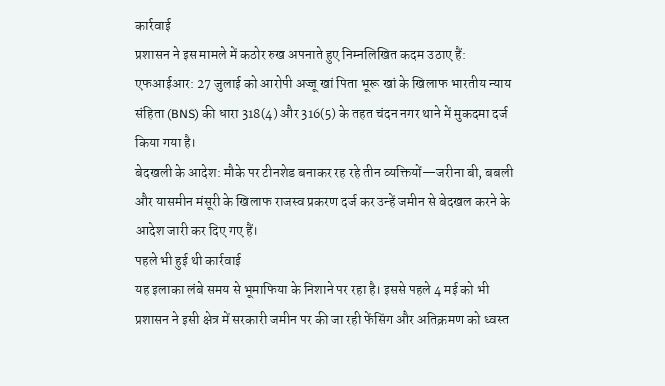कार्रवाई
प्रशासन ने इस मामले में कठोर रुख अपनाते हुए निम्नलिखित कदम उठाए हैं:
एफआईआर: 27 जुलाई को आरोपी अज्जू खां पिता भूरू खां के खिलाफ भारतीय न्याय संहिता (BNS) की धारा 318(4) और 316(5) के तहत चंदन नगर थाने में मुकदमा दर्ज किया गया है।
बेदखली के आदेश: मौके पर टीनशेड बनाकर रह रहे तीन व्यक्तियों—जरीना बी, बबली और यासमीन मंसूरी के खिलाफ राजस्व प्रकरण दर्ज कर उन्हें जमीन से बेदखल करने के आदेश जारी कर दिए गए हैं।
पहले भी हुई थी कार्रवाई
यह इलाका लंबे समय से भूमाफिया के निशाने पर रहा है। इससे पहले 4 मई को भी प्रशासन ने इसी क्षेत्र में सरकारी जमीन पर की जा रही फेंसिंग और अतिक्रमण को ध्वस्त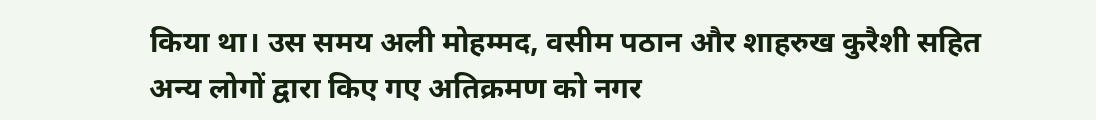किया था। उस समय अली मोहम्मद, वसीम पठान और शाहरुख कुरैशी सहित अन्य लोगों द्वारा किए गए अतिक्रमण को नगर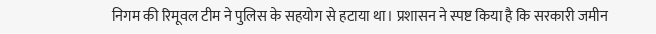निगम की रिमूवल टीम ने पुलिस के सहयोग से हटाया था। प्रशासन ने स्पष्ट किया है कि सरकारी जमीन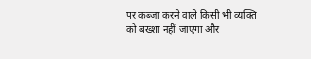पर कब्जा करने वाले किसी भी व्यक्ति को बख्शा नहीं जाएगा और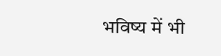भविष्य में भी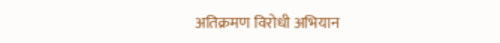अतिक्रमण विरोधी अभियान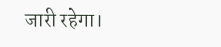जारी रहेगा।